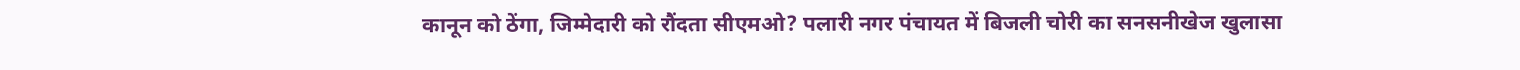कानून को ठेंगा, जिम्मेदारी को रौंदता सीएमओ? पलारी नगर पंचायत में बिजली चोरी का सनसनीखेज खुलासा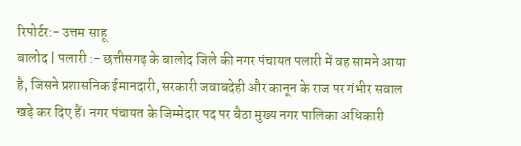रिपोर्टर:- उत्तम साहू
बालोद | पलारी :- छत्तीसगढ़ के बालोद जिले की नगर पंचायत पलारी में वह सामने आया है, जिसने प्रशासनिक ईमानदारी, सरकारी जवाबदेही और कानून के राज पर गंभीर सवाल खड़े कर दिए हैं। नगर पंचायत के जिम्मेदार पद पर बैठा मुख्य नगर पालिका अधिकारी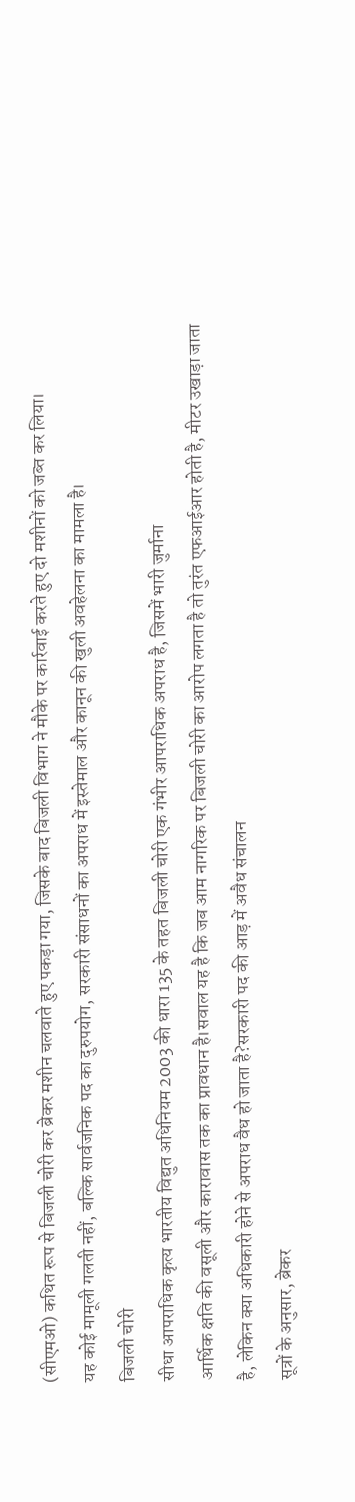(सीएमओ) कथित रूप से बिजली चोरी कर ब्रेकर मशीन चलवाते हुए पकड़ा गया, जिसके बाद बिजली विभाग ने मौके पर कार्रवाई करते हुए दो मशीनों को जब्त कर लिया।
यह कोई मामूली गलती नहीं, बल्कि सार्वजनिक पद का दुरुपयोग, सरकारी संसाधनों का अपराध में इस्तेमाल और कानून की खुली अवहेलना का मामला है।
बिजली चोरी
सीधा आपराधिक कृत्य भारतीय विद्युत अधिनियम 2003 की धारा 135 के तहत बिजली चोरी एक गंभीर आपराधिक अपराध है, जिसमें भारी जुर्माना
आर्थिक क्षति की वसूली और कारावास तक का प्रावधान है।सवाल यह है कि जब आम नागरिक पर बिजली चोरी का आरोप लगता है तो तुरंत एफआईआर होती है, मीटर उखाड़ा जाता है, लेकिन क्या अधिकारी होने से अपराध वैध हो जाता है?सरकारी पद की आड़ में अवैध संचालन
सूत्रों के अनुसार, ब्रेकर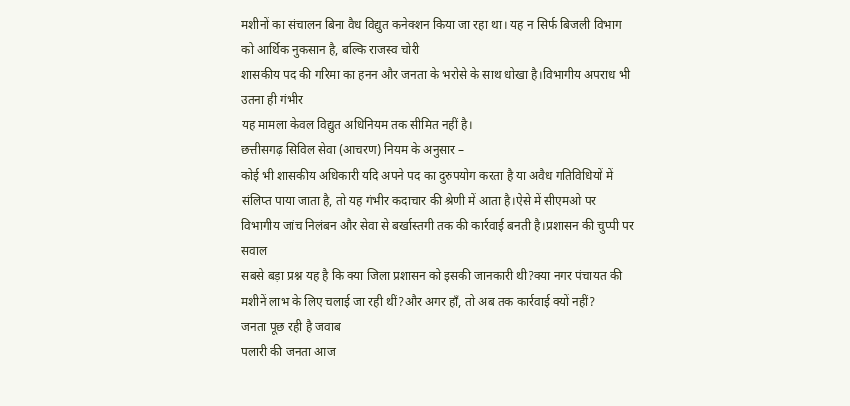मशीनों का संचालन बिना वैध विद्युत कनेक्शन किया जा रहा था। यह न सिर्फ बिजली विभाग को आर्थिक नुकसान है, बल्कि राजस्व चोरी
शासकीय पद की गरिमा का हनन और जनता के भरोसे के साथ धोखा है।विभागीय अपराध भी उतना ही गंभीर
यह मामला केवल विद्युत अधिनियम तक सीमित नहीं है।
छत्तीसगढ़ सिविल सेवा (आचरण) नियम के अनुसार –
कोई भी शासकीय अधिकारी यदि अपने पद का दुरुपयोग करता है या अवैध गतिविधियों में संलिप्त पाया जाता है, तो यह गंभीर कदाचार की श्रेणी में आता है।ऐसे में सीएमओ पर विभागीय जांच निलंबन और सेवा से बर्खास्तगी तक की कार्रवाई बनती है।प्रशासन की चुप्पी पर सवाल
सबसे बड़ा प्रश्न यह है कि क्या जिला प्रशासन को इसकी जानकारी थी?क्या नगर पंचायत की मशीनें लाभ के लिए चलाई जा रही थीं?और अगर हाँ, तो अब तक कार्रवाई क्यों नहीं?
जनता पूछ रही है जवाब
पलारी की जनता आज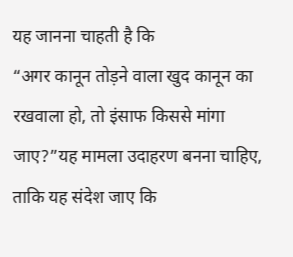यह जानना चाहती है कि
“अगर कानून तोड़ने वाला खुद कानून का रखवाला हो, तो इंसाफ किससे मांगा जाए?”यह मामला उदाहरण बनना चाहिए, ताकि यह संदेश जाए कि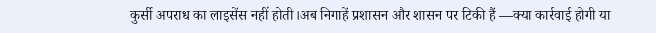कुर्सी अपराध का लाइसेंस नहीं होती।अब निगाहें प्रशासन और शासन पर टिकी हैं —क्या कार्रवाई होगी या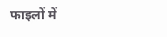फाइलों में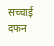सच्चाई दफन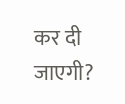कर दी जाएगी?